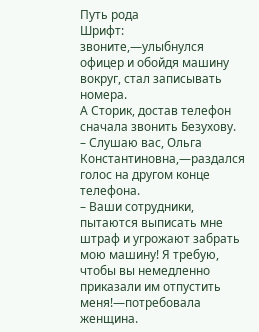Путь рода
Шрифт:
звоните,—улыбнулся офицер и обойдя машину вокруг, стал записывать номера.
А Сторик, достав телефон сначала звонить Безухову.
– Слушаю вас, Ольга Константиновна,—раздался голос на другом конце телефона.
– Ваши сотрудники, пытаются выписать мне штраф и угрожают забрать мою машину! Я требую, чтобы вы немедленно приказали им отпустить меня!—потребовала женщина.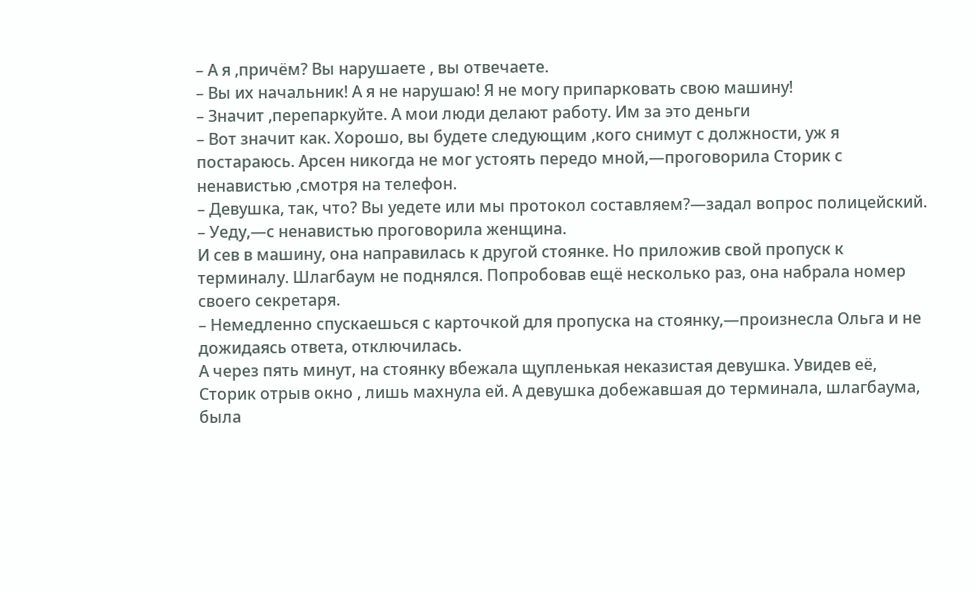– А я ,причём? Вы нарушаете , вы отвечаете.
– Вы их начальник! А я не нарушаю! Я не могу припарковать свою машину!
– Значит ,перепаркуйте. А мои люди делают работу. Им за это деньги
– Вот значит как. Хорошо, вы будете следующим ,кого снимут с должности, уж я постараюсь. Арсен никогда не мог устоять передо мной,—проговорила Сторик с ненавистью ,смотря на телефон.
– Девушка, так, что? Вы уедете или мы протокол составляем?—задал вопрос полицейский.
– Уеду,—с ненавистью проговорила женщина.
И сев в машину, она направилась к другой стоянке. Но приложив свой пропуск к терминалу. Шлагбаум не поднялся. Попробовав ещё несколько раз, она набрала номер своего секретаря.
– Немедленно спускаешься с карточкой для пропуска на стоянку,—произнесла Ольга и не дожидаясь ответа, отключилась.
А через пять минут, на стоянку вбежала щупленькая неказистая девушка. Увидев её, Сторик отрыв окно , лишь махнула ей. А девушка добежавшая до терминала, шлагбаума, была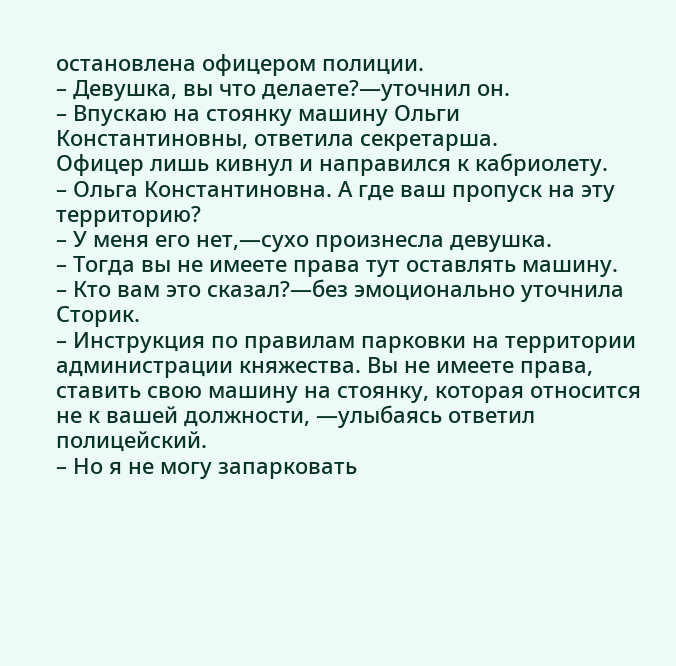остановлена офицером полиции.
– Девушка, вы что делаете?—уточнил он.
– Впускаю на стоянку машину Ольги Константиновны, ответила секретарша.
Офицер лишь кивнул и направился к кабриолету.
– Ольга Константиновна. А где ваш пропуск на эту территорию?
– У меня его нет,—сухо произнесла девушка.
– Тогда вы не имеете права тут оставлять машину.
– Кто вам это сказал?—без эмоционально уточнила Сторик.
– Инструкция по правилам парковки на территории администрации княжества. Вы не имеете права, ставить свою машину на стоянку, которая относится не к вашей должности, —улыбаясь ответил полицейский.
– Но я не могу запарковать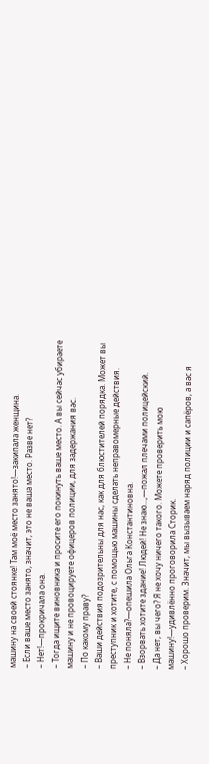машину на своей стоянке! Там моё место занято!—закипала женщина.
– Если ваше место занято, значит, это не ваша место. Разве нет?
– Нет!—прокричала она.
– Тогда ищите виновника и просите его покинуть ваше место. А вы сейчас убираете машину и не провоцируете офицеров полиции, для задержания вас.
– По какому праву?
– Ваши действия подозрительны для нас, как для блюстителей порядка. Может вы преступник и хотите, с помощью машины сделать неправомерные действия.
– Не поняла?—опешила Ольга Константиновна.
– Взорвать хотите здание! Людей! Не знаю...,—пожал плечами полицейский.
– Да нет, вы чего? Я не хочу ничего такого. Можете проверить мою машину!—удивлённо проговорила Сторик.
– Хорошо проверим. Значит, мы вызываем наряд полиции и сапёров, а вас я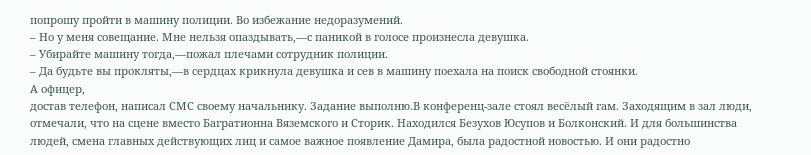попрошу пройти в машину полиции. Во избежание недоразумений.
– Но у меня совещание. Мне нельзя опаздывать,—с паникой в голосе произнесла девушка.
– Убирайте машину тогда,—пожал плечами сотрудник полиции.
– Да будьте вы прокляты,—в сердцах крикнула девушка и сев в машину поехала на поиск свободной стоянки.
А офицер,
достав телефон, написал СМС своему начальнику. Задание выполню.В конференц-зале стоял весёлый гам. Заходящим в зал люди, отмечали, что на сцене вместо Багратионна Вяземского и Сторик. Находился Безухов Юсупов и Болконский. И для большинства людей, смена главных действующих лиц и самое важное появление Дамира, была радостной новостью. И они радостно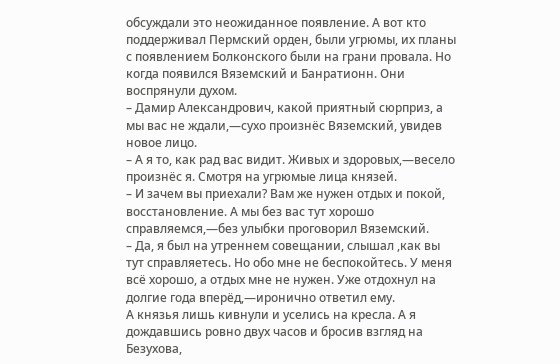обсуждали это неожиданное появление. А вот кто поддерживал Пермский орден, были угрюмы, их планы с появлением Болконского были на грани провала. Но когда появился Вяземский и Банратионн. Они воспрянули духом.
– Дамир Александрович, какой приятный сюрприз, а мы вас не ждали,—сухо произнёс Вяземский, увидев новое лицо.
– А я то, как рад вас видит. Живых и здоровых,—весело произнёс я. Смотря на угрюмые лица князей.
– И зачем вы приехали? Вам же нужен отдых и покой, восстановление. А мы без вас тут хорошо справляемся,—без улыбки проговорил Вяземский.
– Да, я был на утреннем совещании, слышал ,как вы тут справляетесь. Но обо мне не беспокойтесь. У меня всё хорошо, а отдых мне не нужен. Уже отдохнул на долгие года вперёд,—иронично ответил ему.
А князья лишь кивнули и уселись на кресла. А я дождавшись ровно двух часов и бросив взгляд на Безухова,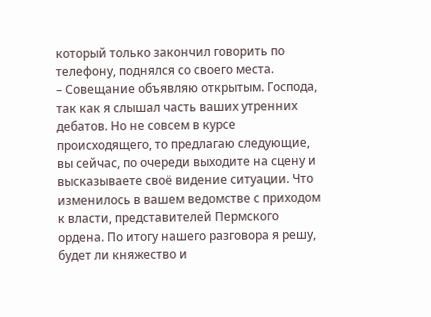который только закончил говорить по телефону, поднялся со своего места.
– Совещание объявляю открытым. Господа, так как я слышал часть ваших утренних дебатов. Но не совсем в курсе происходящего, то предлагаю следующие, вы сейчас, по очереди выходите на сцену и высказываете своё видение ситуации. Что изменилось в вашем ведомстве с приходом к власти, представителей Пермского ордена. По итогу нашего разговора я решу, будет ли княжество и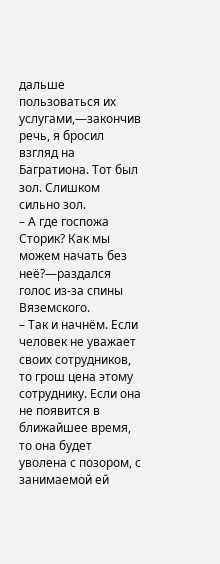дальше пользоваться их услугами,—закончив речь, я бросил взгляд на Багратиона. Тот был зол. Слишком сильно зол.
– А где госпожа Сторик? Как мы можем начать без неё?—раздался голос из-за спины Вяземского.
– Так и начнём. Если человек не уважает своих сотрудников, то грош цена этому сотруднику. Если она не появится в ближайшее время, то она будет уволена с позором, с занимаемой ей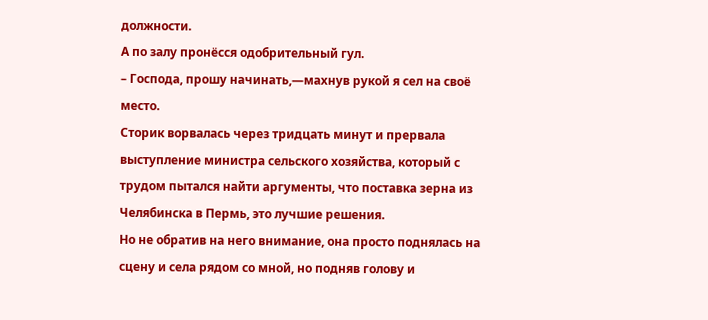должности.
А по залу пронёсся одобрительный гул.
– Господа, прошу начинать,—махнув рукой я сел на своё место.
Сторик ворвалась через тридцать минут и прервала выступление министра сельского хозяйства, который с трудом пытался найти аргументы, что поставка зерна из Челябинска в Пермь, это лучшие решения.
Но не обратив на него внимание, она просто поднялась на сцену и села рядом со мной, но подняв голову и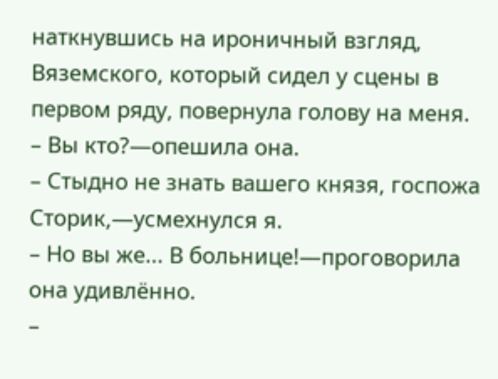наткнувшись на ироничный взгляд, Вяземского, который сидел у сцены в первом ряду, повернула голову на меня.
– Вы кто?—опешила она.
– Стыдно не знать вашего князя, госпожа Сторик,—усмехнулся я.
– Но вы же... В больнице!—проговорила она удивлённо.
–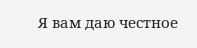Я вам даю честное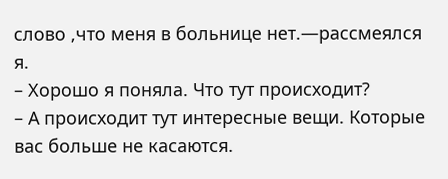слово ,что меня в больнице нет.—рассмеялся я.
– Хорошо я поняла. Что тут происходит?
– А происходит тут интересные вещи. Которые вас больше не касаются.